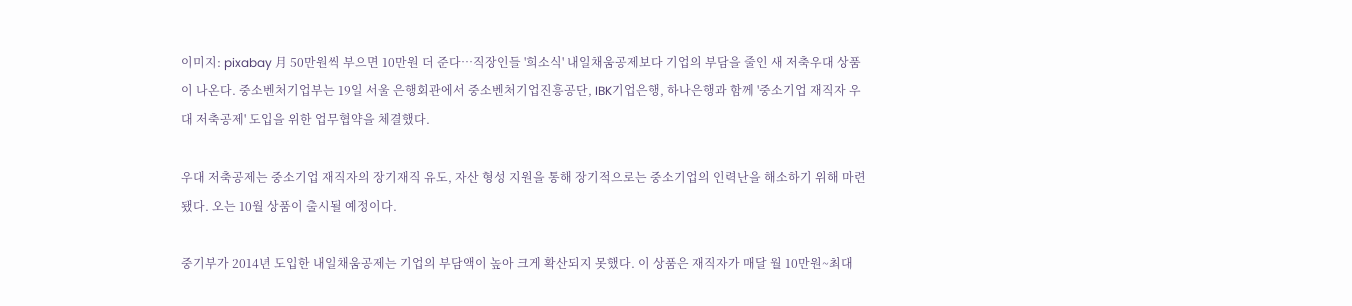이미지: pixabay 月 50만원씩 부으면 10만원 더 준다…직장인들 '희소식' 내일채움공제보다 기업의 부담을 줄인 새 저축우대 상품이 나온다. 중소벤처기업부는 19일 서울 은행회관에서 중소벤처기업진흥공단, IBK기업은행, 하나은행과 함께 '중소기업 재직자 우대 저축공제' 도입을 위한 업무협약을 체결했다.

우대 저축공제는 중소기업 재직자의 장기재직 유도, 자산 형성 지원을 통해 장기적으로는 중소기업의 인력난을 해소하기 위해 마련됐다. 오는 10월 상품이 출시될 예정이다.

중기부가 2014년 도입한 내일채움공제는 기업의 부담액이 높아 크게 확산되지 못했다. 이 상품은 재직자가 매달 월 10만원~최대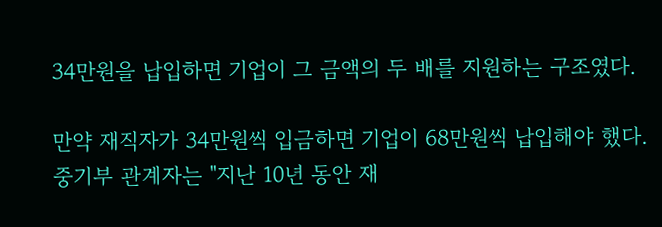34만원을 납입하면 기업이 그 금액의 두 배를 지원하는 구조였다.

만약 재직자가 34만원씩 입금하면 기업이 68만원씩 납입해야 했다. 중기부 관계자는 "지난 10년 동안 재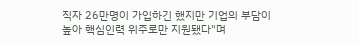직자 26만명이 가입하긴 했지만 기업의 부담이 높아 핵심인력 위주로만 지원됐다"며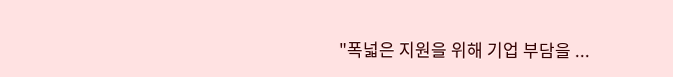"폭넓은 지원을 위해 기업 부담을 ...